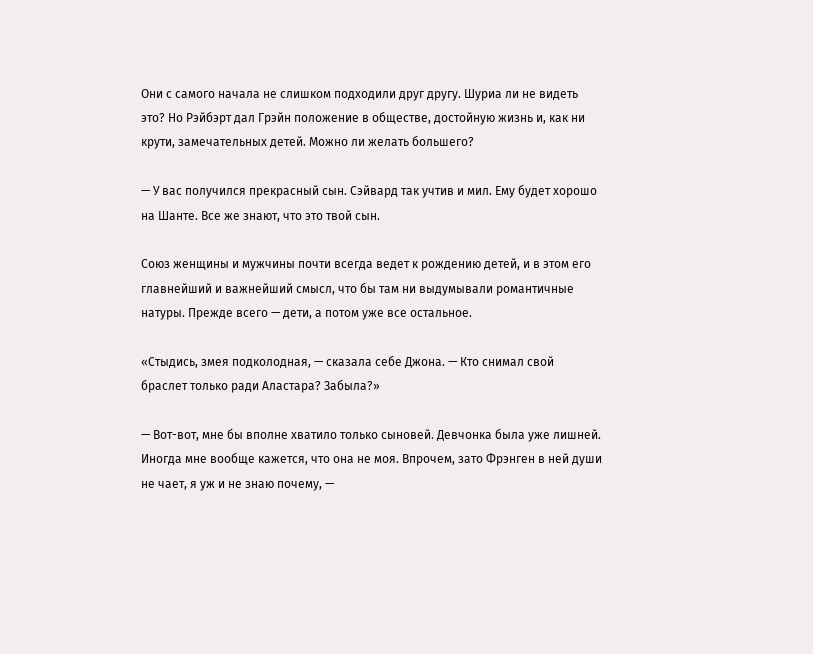Они с самого начала не слишком подходили друг другу. Шуриа ли не видеть это? Но Рэйбэрт дал Грэйн положение в обществе, достойную жизнь и, как ни крути, замечательных детей. Можно ли желать большего?

— У вас получился прекрасный сын. Сэйвард так учтив и мил. Ему будет хорошо на Шанте. Все же знают, что это твой сын.

Союз женщины и мужчины почти всегда ведет к рождению детей, и в этом его главнейший и важнейший смысл, что бы там ни выдумывали романтичные натуры. Прежде всего — дети, а потом уже все остальное.

«Стыдись, змея подколодная, — сказала себе Джона. — Кто снимал свой браслет только ради Аластара? Забыла?»

— Вот-вот, мне бы вполне хватило только сыновей. Девчонка была уже лишней. Иногда мне вообще кажется, что она не моя. Впрочем, зато Фрэнген в ней души не чает, я уж и не знаю почему, —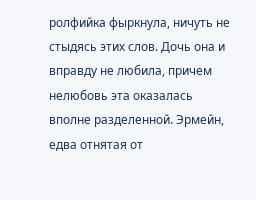ролфийка фыркнула, ничуть не стыдясь этих слов. Дочь она и вправду не любила, причем нелюбовь эта оказалась вполне разделенной. Эрмейн, едва отнятая от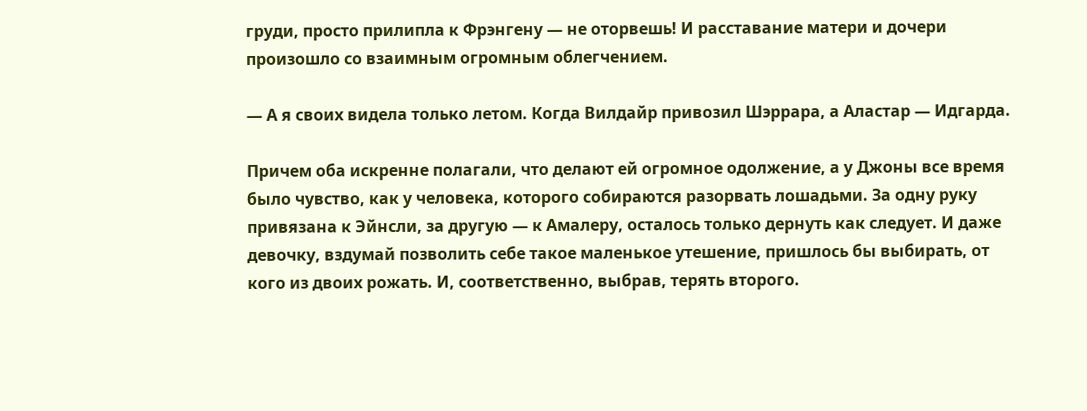груди, просто прилипла к Фрэнгену — не оторвешь! И расставание матери и дочери произошло со взаимным огромным облегчением.

— А я своих видела только летом. Когда Вилдайр привозил Шэррара, а Аластар — Идгарда.

Причем оба искренне полагали, что делают ей огромное одолжение, а у Джоны все время было чувство, как у человека, которого собираются разорвать лошадьми. За одну руку привязана к Эйнсли, за другую — к Амалеру, осталось только дернуть как следует. И даже девочку, вздумай позволить себе такое маленькое утешение, пришлось бы выбирать, от кого из двоих рожать. И, соответственно, выбрав, терять второго.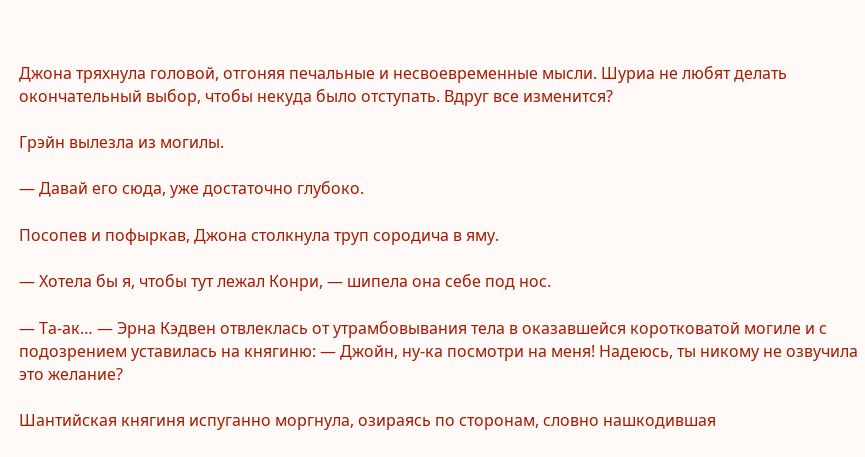Джона тряхнула головой, отгоняя печальные и несвоевременные мысли. Шуриа не любят делать окончательный выбор, чтобы некуда было отступать. Вдруг все изменится?

Грэйн вылезла из могилы.

— Давай его сюда, уже достаточно глубоко.

Посопев и пофыркав, Джона столкнула труп сородича в яму.

— Хотела бы я, чтобы тут лежал Конри, — шипела она себе под нос.

— Та-ак… — Эрна Кэдвен отвлеклась от утрамбовывания тела в оказавшейся коротковатой могиле и с подозрением уставилась на княгиню: — Джойн, ну-ка посмотри на меня! Надеюсь, ты никому не озвучила это желание?

Шантийская княгиня испуганно моргнула, озираясь по сторонам, словно нашкодившая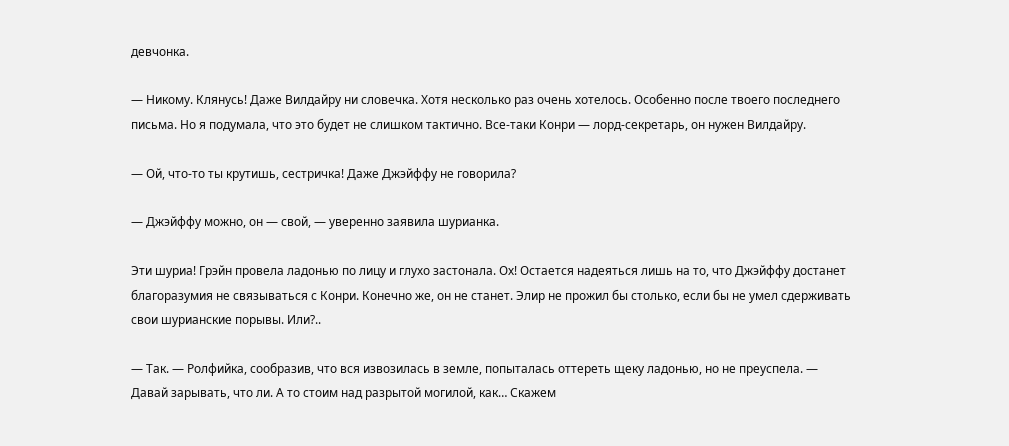девчонка.

— Никому. Клянусь! Даже Вилдайру ни словечка. Хотя несколько раз очень хотелось. Особенно после твоего последнего письма. Но я подумала, что это будет не слишком тактично. Все-таки Конри — лорд-секретарь, он нужен Вилдайру.

— Ой, что-то ты крутишь, сестричка! Даже Джэйффу не говорила?

— Джэйффу можно, он — свой, — уверенно заявила шурианка.

Эти шуриа! Грэйн провела ладонью по лицу и глухо застонала. Ох! Остается надеяться лишь на то, что Джэйффу достанет благоразумия не связываться с Конри. Конечно же, он не станет. Элир не прожил бы столько, если бы не умел сдерживать свои шурианские порывы. Или?..

— Так. — Ролфийка, сообразив, что вся извозилась в земле, попыталась оттереть щеку ладонью, но не преуспела. — Давай зарывать, что ли. А то стоим над разрытой могилой, как… Скажем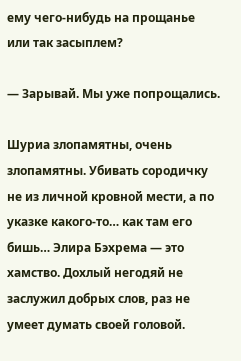ему чего-нибудь на прощанье или так засыплем?

— Зарывай. Мы уже попрощались.

Шуриа злопамятны, очень злопамятны. Убивать сородичку не из личной кровной мести, а по указке какого-то… как там его бишь… Элира Бэхрема — это хамство. Дохлый негодяй не заслужил добрых слов, раз не умеет думать своей головой.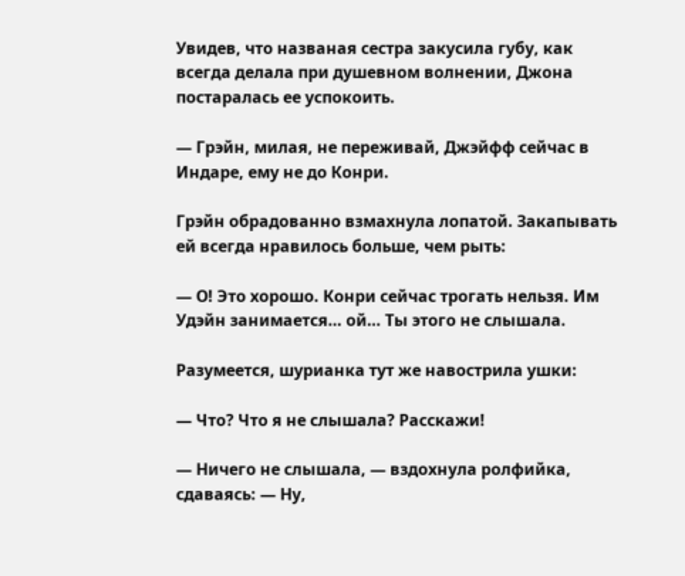Увидев, что названая сестра закусила губу, как всегда делала при душевном волнении, Джона постаралась ее успокоить.

— Грэйн, милая, не переживай, Джэйфф сейчас в Индаре, ему не до Конри.

Грэйн обрадованно взмахнула лопатой. Закапывать ей всегда нравилось больше, чем рыть:

— О! Это хорошо. Конри сейчас трогать нельзя. Им Удэйн занимается… ой… Ты этого не слышала.

Разумеется, шурианка тут же навострила ушки:

— Что? Что я не слышала? Расскажи!

— Ничего не слышала, — вздохнула ролфийка, сдаваясь: — Ну,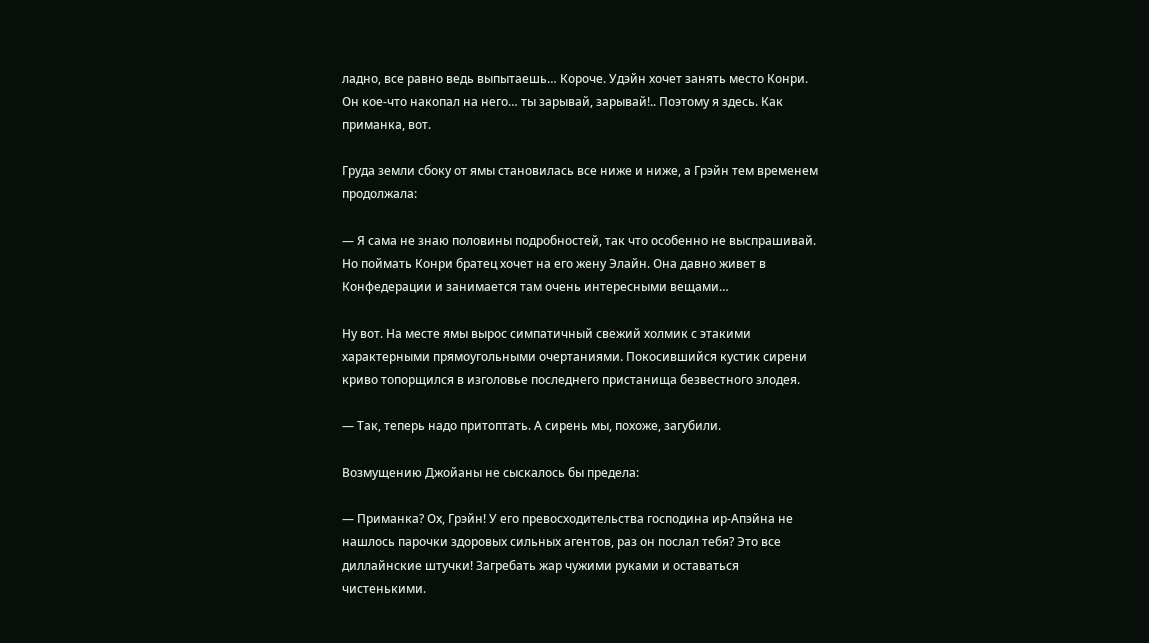ладно, все равно ведь выпытаешь… Короче. Удэйн хочет занять место Конри. Он кое-что накопал на него… ты зарывай, зарывай!.. Поэтому я здесь. Как приманка, вот.

Груда земли сбоку от ямы становилась все ниже и ниже, а Грэйн тем временем продолжала:

— Я сама не знаю половины подробностей, так что особенно не выспрашивай. Но поймать Конри братец хочет на его жену Элайн. Она давно живет в Конфедерации и занимается там очень интересными вещами…

Ну вот. На месте ямы вырос симпатичный свежий холмик с этакими характерными прямоугольными очертаниями. Покосившийся кустик сирени криво топорщился в изголовье последнего пристанища безвестного злодея.

— Так, теперь надо притоптать. А сирень мы, похоже, загубили.

Возмущению Джойаны не сыскалось бы предела:

— Приманка? Ох, Грэйн! У его превосходительства господина ир-Апэйна не нашлось парочки здоровых сильных агентов, раз он послал тебя? Это все диллайнские штучки! Загребать жар чужими руками и оставаться чистенькими.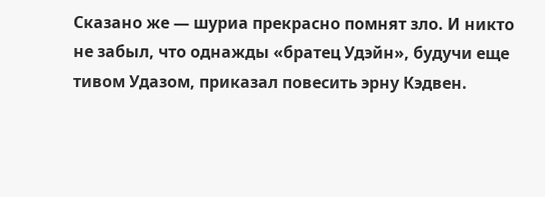Сказано же — шуриа прекрасно помнят зло. И никто не забыл, что однажды «братец Удэйн», будучи еще тивом Удазом, приказал повесить эрну Кэдвен.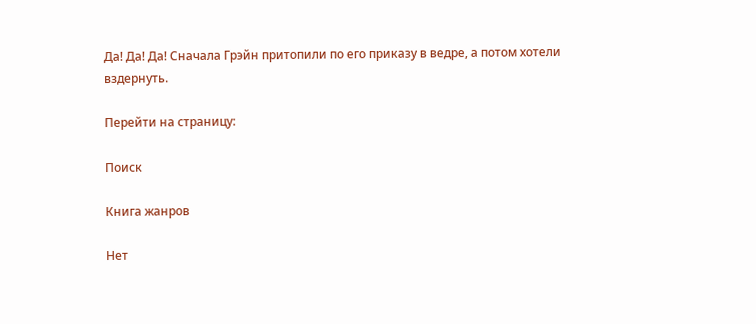Да! Да! Да! Сначала Грэйн притопили по его приказу в ведре, а потом хотели вздернуть.

Перейти на страницу:

Поиск

Книга жанров

Нет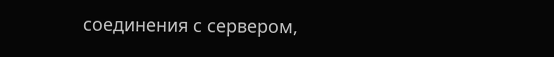соединения с сервером,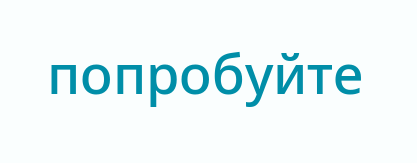попробуйте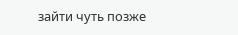зайти чуть позже